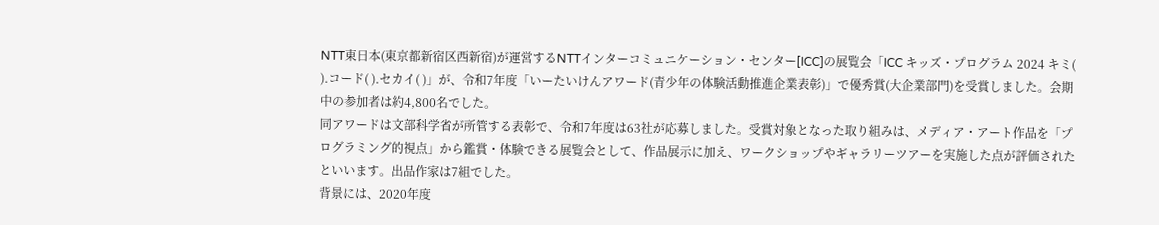NTT東日本(東京都新宿区西新宿)が運営するNTTインターコミュニケーション・センター[ICC]の展覧会「ICC キッズ・プログラム 2024 キミ( ).コード( ).セカイ( )」が、令和7年度「いーたいけんアワード(青少年の体験活動推進企業表彰)」で優秀賞(大企業部門)を受賞しました。会期中の参加者は約4,800名でした。
同アワードは文部科学省が所管する表彰で、令和7年度は63社が応募しました。受賞対象となった取り組みは、メディア・アート作品を「プログラミング的視点」から鑑賞・体験できる展覧会として、作品展示に加え、ワークショップやギャラリーツアーを実施した点が評価されたといいます。出品作家は7組でした。
背景には、2020年度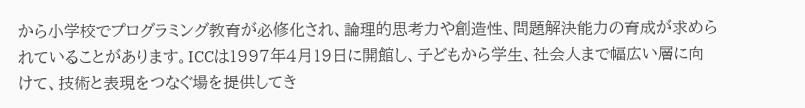から小学校でプログラミング教育が必修化され、論理的思考力や創造性、問題解決能力の育成が求められていることがあります。ICCは1997年4月19日に開館し、子どもから学生、社会人まで幅広い層に向けて、技術と表現をつなぐ場を提供してき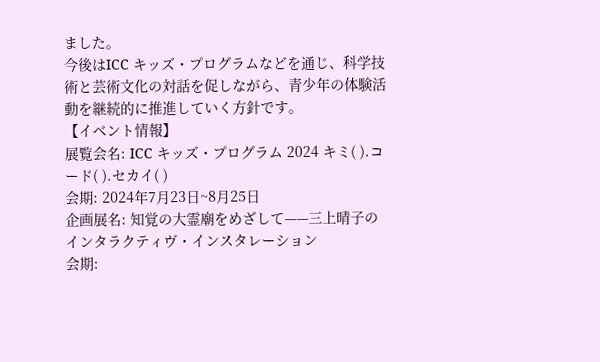ました。
今後はICC キッズ・プログラムなどを通じ、科学技術と芸術文化の対話を促しながら、青少年の体験活動を継続的に推進していく方針です。
【イベント情報】
展覧会名: ICC キッズ・プログラム 2024 キミ( ).コード( ).セカイ( )
会期: 2024年7月23日~8月25日
企画展名: 知覚の大霊廟をめざして——三上晴子のインタラクティヴ・インスタレーション
会期: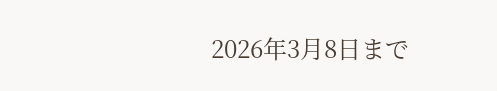2026年3月8日まで